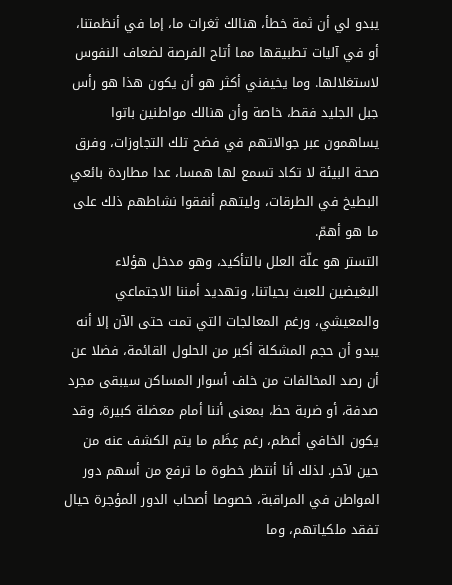يبدو لي أن ثمة خطأ، هنالك ثغرات ما، إما في أنظمتنا، أو في آليات تطبيقها مما أتاح الفرصة لضعاف النفوس لاستغلالها. وما يخيفني أكثر هو أن يكون هذا هو رأس جبل الجليد فقط، خاصة وأن هنالك مواطنين باتوا يساهمون عبر جوالاتهم في فضح تلك التجاوزات، وفرق صحة البيئة لا تكاد تسمع لها همسا، عدا مطاردة بائعي البطيخ في الطرقات، وليتهم أنفقوا نشاطهم ذلك على ما هو أهمّ.
التستر هو علّة العلل بالتأكيد، وهو مدخل هؤلاء البغيضين للعبث بحياتنا، وتهديد أمننا الاجتماعي والمعيشي، ورغم المعالجات التي تمت حتى الآن إلا أنه يبدو أن حجم المشكلة أكبر من الحلول القائمة، فضلا عن أن رصد المخالفات من خلف أسوار المساكن سيبقى مجرد صدفة، أو ضربة حظ، بمعنى أننا أمام معضلة كبيرة، وقد يكون الخافي أعظم، رغم عِظَم ما يتم الكشف عنه من حين لآخر. لذلك أنا أنتظر خطوة ما ترفع من أسهم دور المواطن في المراقبة، خصوصا أصحاب الدور المؤجرة حيال تفقد ملكياتهم، وما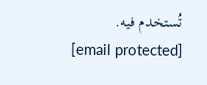تُستخدم فيه.
[email protected]